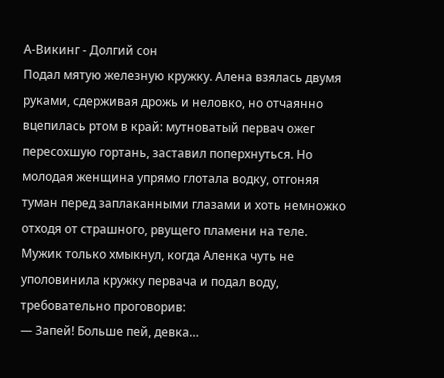А-Викинг - Долгий сон
Подал мятую железную кружку. Алена взялась двумя руками, сдерживая дрожь и неловко, но отчаянно вцепилась ртом в край: мутноватый первач ожег пересохшую гортань, заставил поперхнуться. Но молодая женщина упрямо глотала водку, отгоняя туман перед заплаканными глазами и хоть немножко отходя от страшного, рвущего пламени на теле.
Мужик только хмыкнул, когда Аленка чуть не уполовинила кружку первача и подал воду, требовательно проговорив:
— Запей! Больше пей, девка…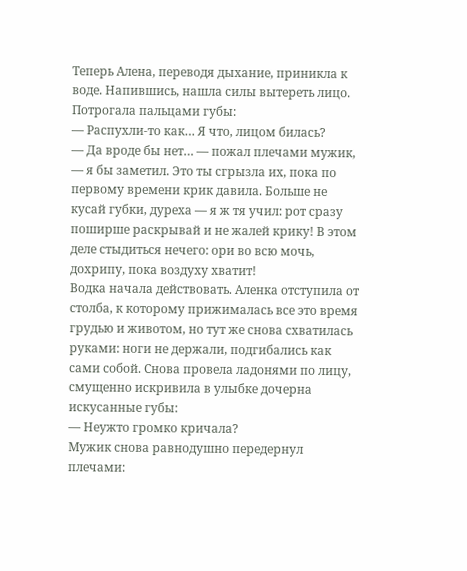Теперь Алена, переводя дыхание, приникла к воде. Напившись, нашла силы вытереть лицо. Потрогала пальцами губы:
— Распухли-то как… Я что, лицом билась?
— Да вроде бы нет… — пожал плечами мужик, — я бы заметил. Это ты сгрызла их, пока по первому времени крик давила. Больше не кусай губки, дуреха — я ж тя учил: рот сразу поширше раскрывай и не жалей крику! В этом деле стыдиться нечего: ори во всю мочь, дохрипу, пока воздуху хватит!
Водка начала действовать. Аленка отступила от столба, к которому прижималась все это время грудью и животом, но тут же снова схватилась руками: ноги не держали, подгибались как сами собой. Снова провела ладонями по лицу, смущенно искривила в улыбке дочерна искусанные губы:
— Неужто громко кричала?
Мужик снова равнодушно передернул плечами: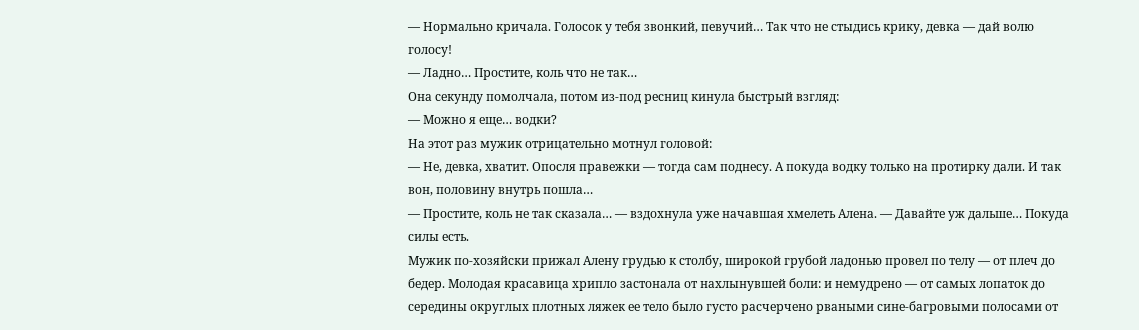— Нормально кричала. Голосок у тебя звонкий, певучий… Так что не стыдись крику, девка — дай волю голосу!
— Ладно… Простите, коль что не так…
Она секунду помолчала, потом из-под ресниц кинула быстрый взгляд:
— Можно я еще… водки?
На этот раз мужик отрицательно мотнул головой:
— Не, девка, хватит. Опосля правежки — тогда сам поднесу. А покуда водку только на протирку дали. И так вон, половину внутрь пошла…
— Простите, коль не так сказала… — вздохнула уже начавшая хмелеть Алена. — Давайте уж дальше… Покуда силы есть.
Мужик по-хозяйски прижал Алену грудью к столбу, широкой грубой ладонью провел по телу — от плеч до бедер. Молодая красавица хрипло застонала от нахлынувшей боли: и немудрено — от самых лопаток до середины округлых плотных ляжек ее тело было густо расчерчено рваными сине-багровыми полосами от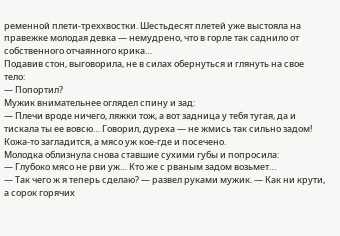ременной плети-треххвостки. Шестьдесят плетей уже выстояла на правежке молодая девка — немудрено, что в горле так саднило от собственного отчаянного крика…
Подавив стон, выговорила, не в силах обернуться и глянуть на свое тело:
— Попортил?
Мужик внимательнее оглядел спину и зад:
— Плечи вроде ничего, ляжки тож, а вот задница у тебя тугая, да и тискала ты ее вовсю… Говорил, дуреха — не жмись так сильно задом! Кожа-то загладится, а мясо уж кое-где и посечено.
Молодка облизнула снова ставшие сухими губы и попросила:
— Глубоко мясо не рви уж… Кто же с рваным задом возьмет…
— Так чего ж я теперь сделаю? — развел руками мужик. — Как ни крути, а сорок горячих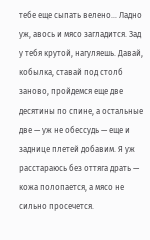тебе еще сыпать велено… Ладно уж, авось и мясо загладится. Зад у тебя крутой, нагуляешь. Давай, кобылка, ставай под столб заново, пройдемся еще две десятины по спине, а остальные две — уж не обессудь — еще и заднице плетей добавим. Я уж расстараюсь без оттяга драть — кожа полопается, а мясо не сильно просечется.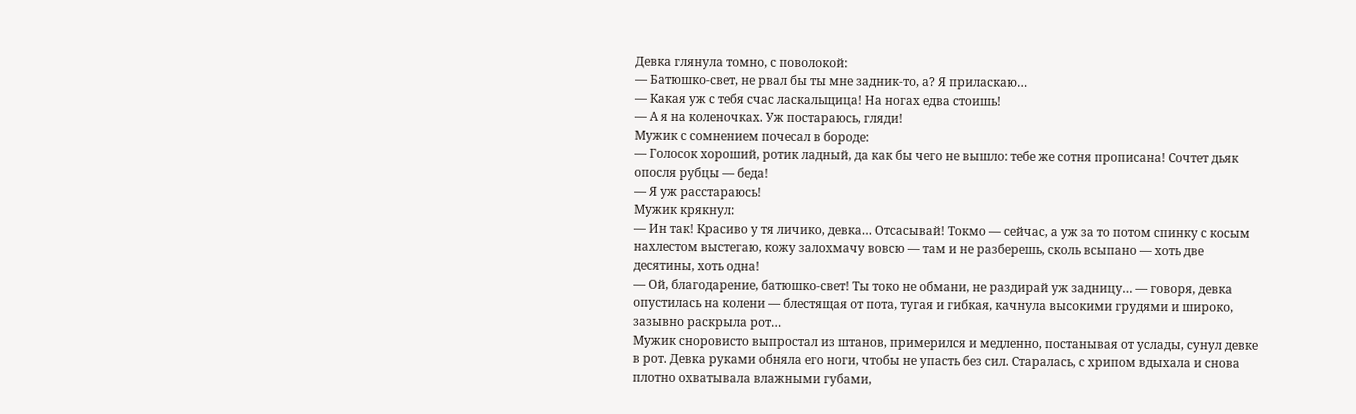Девка глянула томно, с поволокой:
— Батюшко-свет, не рвал бы ты мне задник-то, а? Я приласкаю…
— Какая уж с тебя счас ласкальщица! На ногах едва стоишь!
— А я на коленочках. Уж постараюсь, гляди!
Мужик с сомнением почесал в бороде:
— Голосок хороший, ротик ладный, да как бы чего не вышло: тебе же сотня прописана! Сочтет дьяк опосля рубцы — беда!
— Я уж расстараюсь!
Мужик крякнул:
— Ин так! Красиво у тя личико, девка… Отсасывай! Токмо — сейчас, а уж за то потом спинку с косым нахлестом выстегаю, кожу залохмачу вовсю — там и не разберешь, сколь всыпано — хоть две десятины, хоть одна!
— Ой, благодарение, батюшко-свет! Ты токо не обмани, не раздирай уж задницу… — говоря, девка опустилась на колени — блестящая от пота, тугая и гибкая, качнула высокими грудями и широко, зазывно раскрыла рот…
Мужик сноровисто выпростал из штанов, примерился и медленно, постанывая от услады, сунул девке в рот. Девка руками обняла его ноги, чтобы не упасть без сил. Старалась, с хрипом вдыхала и снова плотно охватывала влажными губами,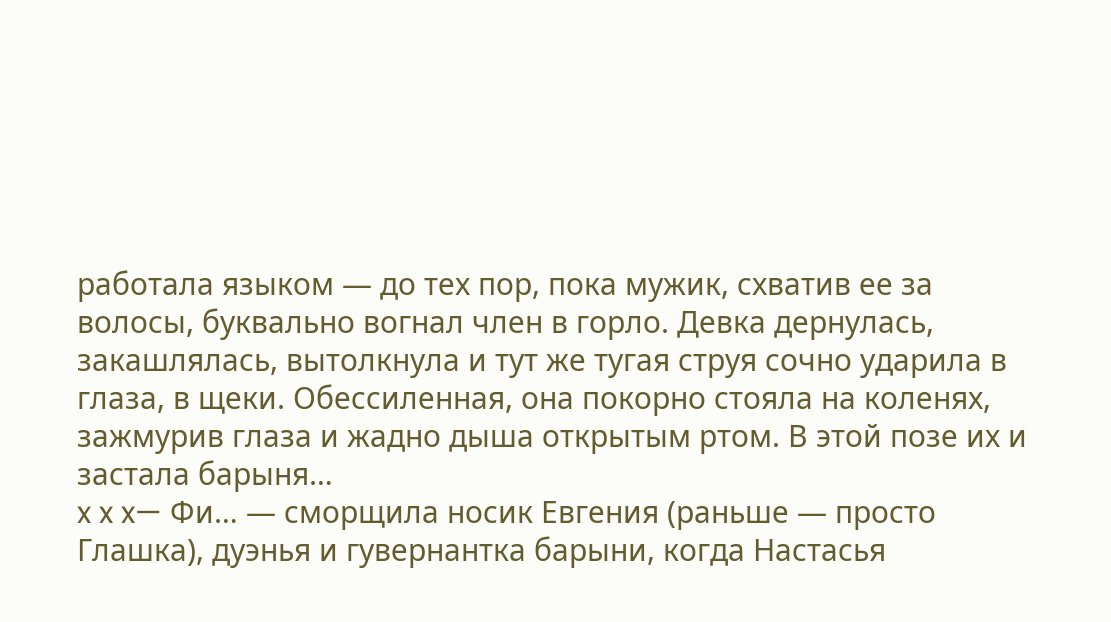работала языком — до тех пор, пока мужик, схватив ее за волосы, буквально вогнал член в горло. Девка дернулась, закашлялась, вытолкнула и тут же тугая струя сочно ударила в глаза, в щеки. Обессиленная, она покорно стояла на коленях, зажмурив глаза и жадно дыша открытым ртом. В этой позе их и застала барыня…
x x x— Фи… — сморщила носик Евгения (раньше — просто Глашка), дуэнья и гувернантка барыни, когда Настасья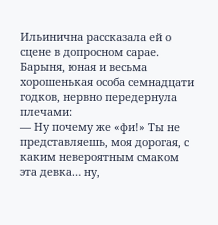Ильинична рассказала ей о сцене в допросном сарае. Барыня, юная и весьма хорошенькая особа семнадцати годков, нервно передернула плечами:
— Ну почему же «фи!» Ты не представляешь, моя дорогая, с каким невероятным смаком эта девка… ну,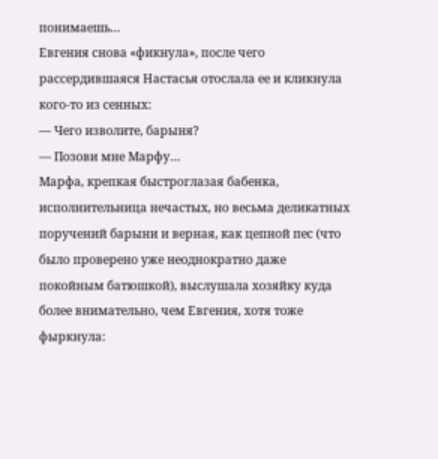понимаешь…
Евгения снова «фикнула», после чего рассердившаяся Настасья отослала ее и кликнула кого-то из сенных:
— Чего изволите, барыня?
— Позови мне Марфу…
Марфа, крепкая быстроглазая бабенка, исполнительница нечастых, но весьма деликатных поручений барыни и верная, как цепной пес (что было проверено уже неоднократно даже покойным батюшкой), выслушала хозяйку куда более внимательно, чем Евгения, хотя тоже фыркнула: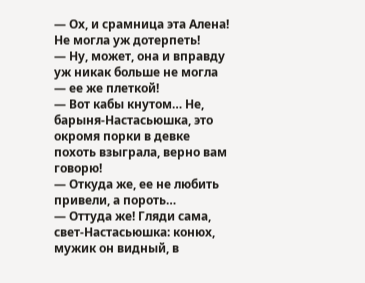— Ох, и срамница эта Алена! Не могла уж дотерпеть!
— Ну, может, она и вправду уж никак больше не могла — ее же плеткой!
— Вот кабы кнутом… Не, барыня-Настасьюшка, это окромя порки в девке похоть взыграла, верно вам говорю!
— Откуда же, ее не любить привели, а пороть…
— Оттуда же! Гляди сама, свет-Настасьюшка: конюх, мужик он видный, в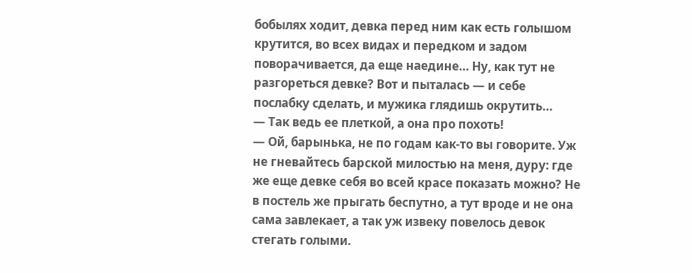бобылях ходит, девка перед ним как есть голышом крутится, во всех видах и передком и задом поворачивается, да еще наедине… Ну, как тут не разгореться девке? Вот и пыталась — и себе послабку сделать, и мужика глядишь окрутить…
— Так ведь ее плеткой, а она про похоть!
— Ой, барынька, не по годам как-то вы говорите. Уж не гневайтесь барской милостью на меня, дуру: где же еще девке себя во всей красе показать можно? Не в постель же прыгать беспутно, а тут вроде и не она сама завлекает, а так уж извеку повелось девок стегать голыми.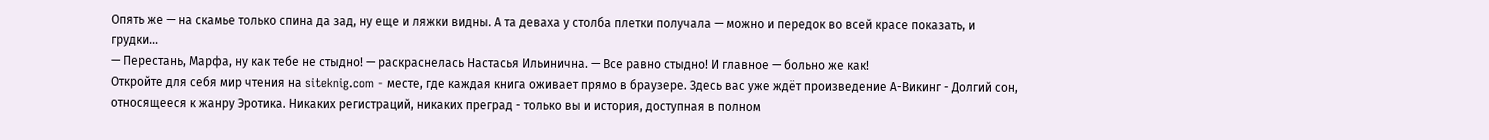Опять же — на скамье только спина да зад, ну еще и ляжки видны. А та деваха у столба плетки получала — можно и передок во всей красе показать, и грудки…
— Перестань, Марфа, ну как тебе не стыдно! — раскраснелась Настасья Ильинична. — Все равно стыдно! И главное — больно же как!
Откройте для себя мир чтения на siteknig.com - месте, где каждая книга оживает прямо в браузере. Здесь вас уже ждёт произведение А-Викинг - Долгий сон, относящееся к жанру Эротика. Никаких регистраций, никаких преград - только вы и история, доступная в полном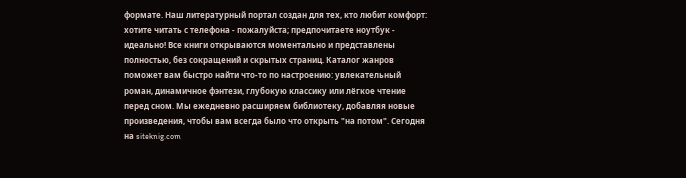формате. Наш литературный портал создан для тех, кто любит комфорт: хотите читать с телефона - пожалуйста; предпочитаете ноутбук - идеально! Все книги открываются моментально и представлены полностью, без сокращений и скрытых страниц. Каталог жанров поможет вам быстро найти что-то по настроению: увлекательный роман, динамичное фэнтези, глубокую классику или лёгкое чтение перед сном. Мы ежедневно расширяем библиотеку, добавляя новые произведения, чтобы вам всегда было что открыть "на потом". Сегодня на siteknig.com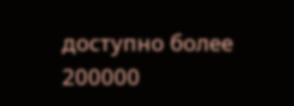доступно более 200000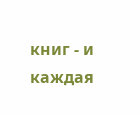книг - и каждая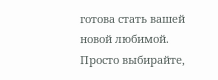готова стать вашей новой любимой. Просто выбирайте,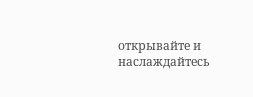открывайте и наслаждайтесь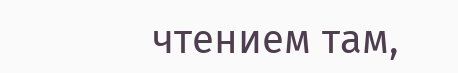чтением там,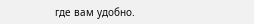где вам удобно.